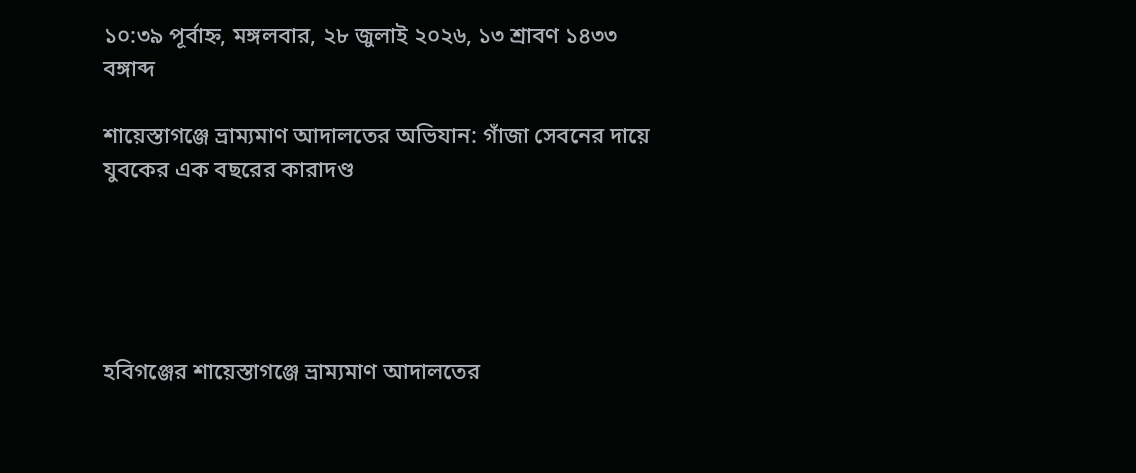১০:৩৯ পূর্বাহ্ন, মঙ্গলবার, ২৮ জুলাই ২০২৬, ১৩ শ্রাবণ ১৪৩৩ বঙ্গাব্দ

শায়েস্তাগঞ্জে ভ্রাম্যমাণ আদালতের অভিযান: গাঁজা সেবনের দায়ে যুবকের এক বছরের কারাদণ্ড





হবিগঞ্জের শায়েস্তাগঞ্জে ভ্রাম্যমাণ আদালতের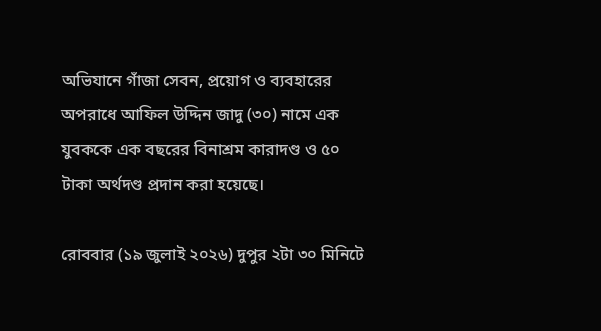অভিযানে গাঁজা সেবন, প্রয়োগ ও ব্যবহারের অপরাধে আফিল উদ্দিন জাদু (৩০) নামে এক যুবককে এক বছরের বিনাশ্রম কারাদণ্ড ও ৫০ টাকা অর্থদণ্ড প্রদান করা হয়েছে।

রোববার (১৯ জুলাই ২০২৬) দুপুর ২টা ৩০ মিনিটে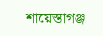শায়েস্তাগঞ্জ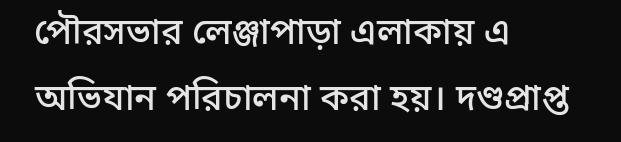পৌরসভার লেঞ্জাপাড়া এলাকায় এ অভিযান পরিচালনা করা হয়। দণ্ডপ্রাপ্ত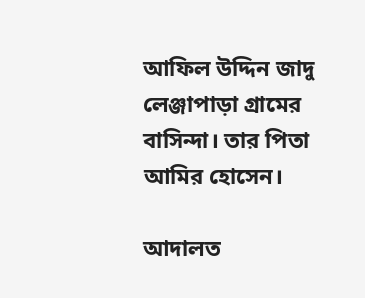আফিল উদ্দিন জাদু লেঞ্জাপাড়া গ্রামের বাসিন্দা। তার পিতা আমির হোসেন।

আদালত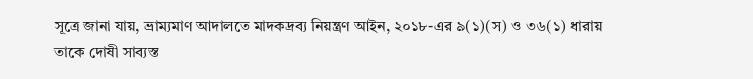সূত্রে জানা যায়, ভ্রাম্যমাণ আদালতে মাদকদ্রব্য নিয়ন্ত্রণ আইন, ২০১৮-এর ৯(১)(স) ও ৩৬(১) ধারায় তাকে দোষী সাব্যস্ত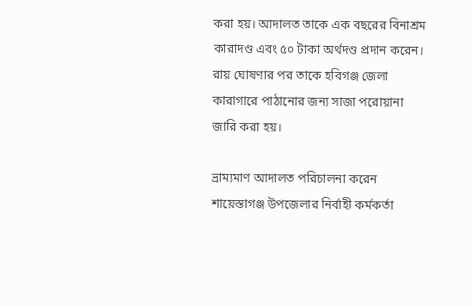করা হয়। আদালত তাকে এক বছরের বিনাশ্রম কারাদণ্ড এবং ৫০ টাকা অর্থদণ্ড প্রদান করেন। রায় ঘোষণার পর তাকে হবিগঞ্জ জেলা কারাগারে পাঠানোর জন্য সাজা পরোয়ানা জারি করা হয়।

ভ্রাম্যমাণ আদালত পরিচালনা করেন শায়েস্তাগঞ্জ উপজেলার নির্বাহী কর্মকর্তা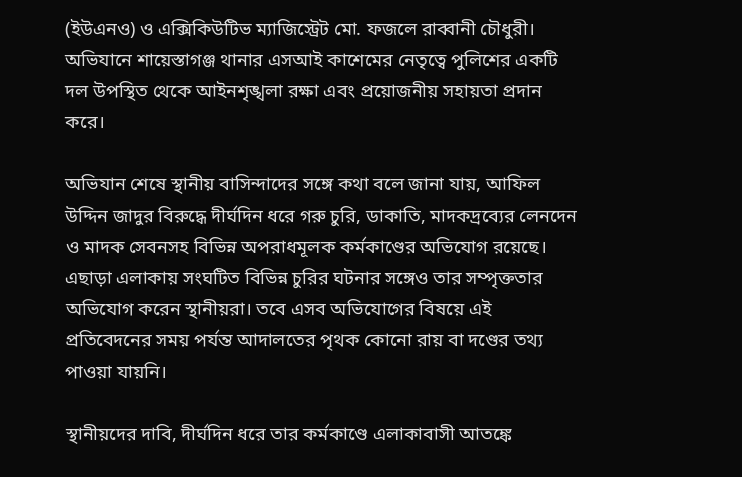(ইউএনও) ও এক্সিকিউটিভ ম্যাজিস্ট্রেট মো. ফজলে রাব্বানী চৌধুরী। অভিযানে শায়েস্তাগঞ্জ থানার এসআই কাশেমের নেতৃত্বে পুলিশের একটি দল উপস্থিত থেকে আইনশৃঙ্খলা রক্ষা এবং প্রয়োজনীয় সহায়তা প্রদান করে।

অভিযান শেষে স্থানীয় বাসিন্দাদের সঙ্গে কথা বলে জানা যায়, আফিল উদ্দিন জাদুর বিরুদ্ধে দীর্ঘদিন ধরে গরু চুরি, ডাকাতি, মাদকদ্রব্যের লেনদেন ও মাদক সেবনসহ বিভিন্ন অপরাধমূলক কর্মকাণ্ডের অভিযোগ রয়েছে। এছাড়া এলাকায় সংঘটিত বিভিন্ন চুরির ঘটনার সঙ্গেও তার সম্পৃক্ততার অভিযোগ করেন স্থানীয়রা। তবে এসব অভিযোগের বিষয়ে এই প্রতিবেদনের সময় পর্যন্ত আদালতের পৃথক কোনো রায় বা দণ্ডের তথ্য পাওয়া যায়নি।

স্থানীয়দের দাবি, দীর্ঘদিন ধরে তার কর্মকাণ্ডে এলাকাবাসী আতঙ্কে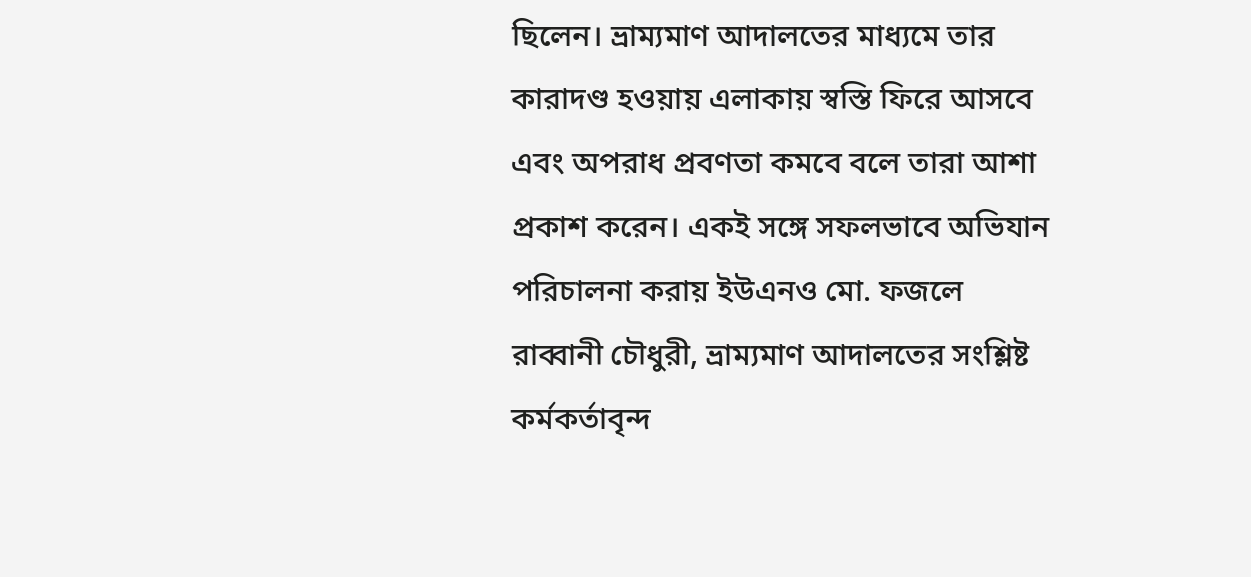ছিলেন। ভ্রাম্যমাণ আদালতের মাধ্যমে তার কারাদণ্ড হওয়ায় এলাকায় স্বস্তি ফিরে আসবে এবং অপরাধ প্রবণতা কমবে বলে তারা আশা প্রকাশ করেন। একই সঙ্গে সফলভাবে অভিযান পরিচালনা করায় ইউএনও মো. ফজলে রাব্বানী চৌধুরী, ভ্রাম্যমাণ আদালতের সংশ্লিষ্ট কর্মকর্তাবৃন্দ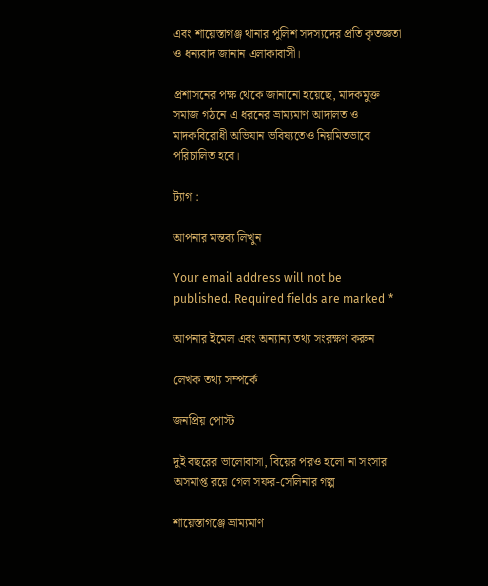এবং শায়েস্তাগঞ্জ থানার পুলিশ সদস্যদের প্রতি কৃতজ্ঞতা ও ধন্যবাদ জানান এলাকাবাসী।

প্রশাসনের পক্ষ থেকে জানানো হয়েছে, মাদকমুক্ত সমাজ গঠনে এ ধরনের ভ্রাম্যমাণ আদালত ও মাদকবিরোধী অভিযান ভবিষ্যতেও নিয়মিতভাবে পরিচালিত হবে।

ট্যাগ :

আপনার মন্তব্য লিখুন

Your email address will not be published. Required fields are marked *

আপনার ইমেল এবং অন্যান্য তথ্য সংরক্ষণ করুন

লেখক তথ্য সম্পর্কে

জনপ্রিয় পোস্ট

দুই বছরের ভালোবাসা, বিয়ের পরও হলো না সংসার অসমাপ্ত রয়ে গেল সফর-সেলিনার গল্প

শায়েস্তাগঞ্জে ভ্রাম্যমাণ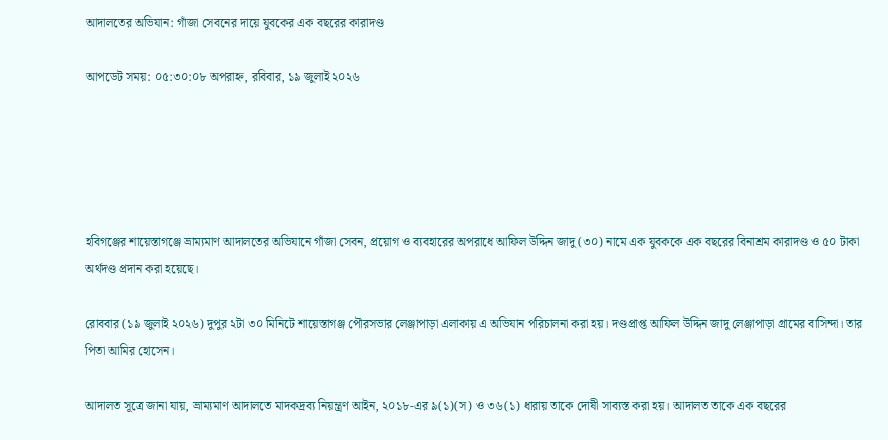আদালতের অভিযান: গাঁজা সেবনের দায়ে যুবকের এক বছরের কারাদণ্ড

আপডেট সময়: ০৫:৩০:০৮ অপরাহ্ন, রবিবার, ১৯ জুলাই ২০২৬





হবিগঞ্জের শায়েস্তাগঞ্জে ভ্রাম্যমাণ আদালতের অভিযানে গাঁজা সেবন, প্রয়োগ ও ব্যবহারের অপরাধে আফিল উদ্দিন জাদু (৩০) নামে এক যুবককে এক বছরের বিনাশ্রম কারাদণ্ড ও ৫০ টাকা অর্থদণ্ড প্রদান করা হয়েছে।

রোববার (১৯ জুলাই ২০২৬) দুপুর ২টা ৩০ মিনিটে শায়েস্তাগঞ্জ পৌরসভার লেঞ্জাপাড়া এলাকায় এ অভিযান পরিচালনা করা হয়। দণ্ডপ্রাপ্ত আফিল উদ্দিন জাদু লেঞ্জাপাড়া গ্রামের বাসিন্দা। তার পিতা আমির হোসেন।

আদালত সূত্রে জানা যায়, ভ্রাম্যমাণ আদালতে মাদকদ্রব্য নিয়ন্ত্রণ আইন, ২০১৮-এর ৯(১)(স) ও ৩৬(১) ধারায় তাকে দোষী সাব্যস্ত করা হয়। আদালত তাকে এক বছরের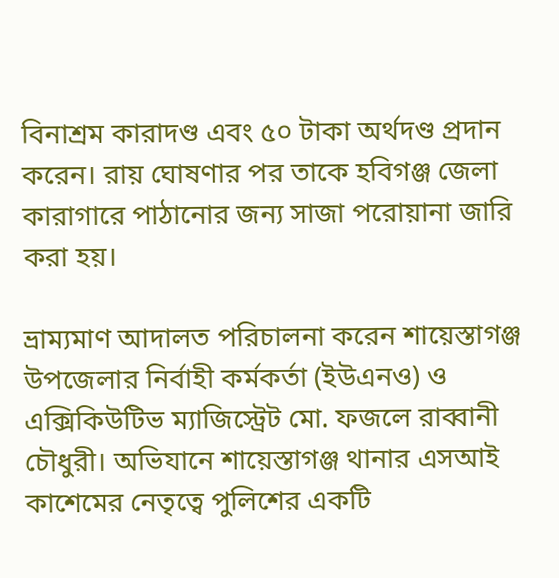বিনাশ্রম কারাদণ্ড এবং ৫০ টাকা অর্থদণ্ড প্রদান করেন। রায় ঘোষণার পর তাকে হবিগঞ্জ জেলা কারাগারে পাঠানোর জন্য সাজা পরোয়ানা জারি করা হয়।

ভ্রাম্যমাণ আদালত পরিচালনা করেন শায়েস্তাগঞ্জ উপজেলার নির্বাহী কর্মকর্তা (ইউএনও) ও এক্সিকিউটিভ ম্যাজিস্ট্রেট মো. ফজলে রাব্বানী চৌধুরী। অভিযানে শায়েস্তাগঞ্জ থানার এসআই কাশেমের নেতৃত্বে পুলিশের একটি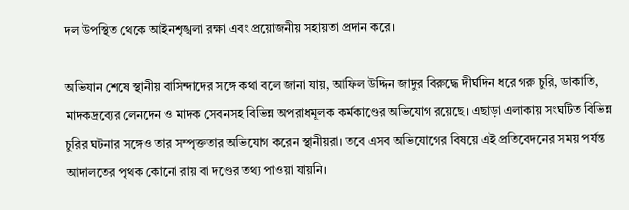দল উপস্থিত থেকে আইনশৃঙ্খলা রক্ষা এবং প্রয়োজনীয় সহায়তা প্রদান করে।

অভিযান শেষে স্থানীয় বাসিন্দাদের সঙ্গে কথা বলে জানা যায়, আফিল উদ্দিন জাদুর বিরুদ্ধে দীর্ঘদিন ধরে গরু চুরি, ডাকাতি, মাদকদ্রব্যের লেনদেন ও মাদক সেবনসহ বিভিন্ন অপরাধমূলক কর্মকাণ্ডের অভিযোগ রয়েছে। এছাড়া এলাকায় সংঘটিত বিভিন্ন চুরির ঘটনার সঙ্গেও তার সম্পৃক্ততার অভিযোগ করেন স্থানীয়রা। তবে এসব অভিযোগের বিষয়ে এই প্রতিবেদনের সময় পর্যন্ত আদালতের পৃথক কোনো রায় বা দণ্ডের তথ্য পাওয়া যায়নি।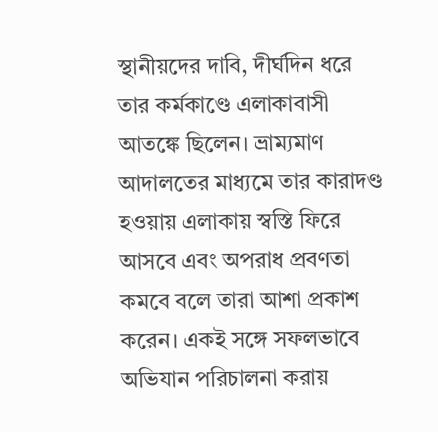স্থানীয়দের দাবি, দীর্ঘদিন ধরে তার কর্মকাণ্ডে এলাকাবাসী আতঙ্কে ছিলেন। ভ্রাম্যমাণ আদালতের মাধ্যমে তার কারাদণ্ড হওয়ায় এলাকায় স্বস্তি ফিরে আসবে এবং অপরাধ প্রবণতা কমবে বলে তারা আশা প্রকাশ করেন। একই সঙ্গে সফলভাবে অভিযান পরিচালনা করায়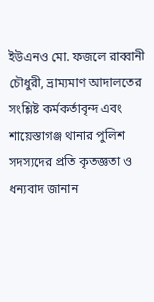ইউএনও মো. ফজলে রাব্বানী চৌধুরী, ভ্রাম্যমাণ আদালতের সংশ্লিষ্ট কর্মকর্তাবৃন্দ এবং শায়েস্তাগঞ্জ থানার পুলিশ সদস্যদের প্রতি কৃতজ্ঞতা ও ধন্যবাদ জানান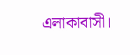এলাকাবাসী।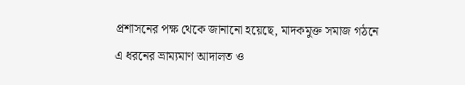প্রশাসনের পক্ষ থেকে জানানো হয়েছে, মাদকমুক্ত সমাজ গঠনে এ ধরনের ভ্রাম্যমাণ আদালত ও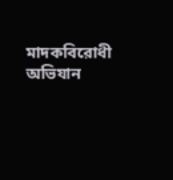মাদকবিরোধী অভিযান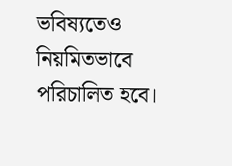ভবিষ্যতেও নিয়মিতভাবে পরিচালিত হবে।